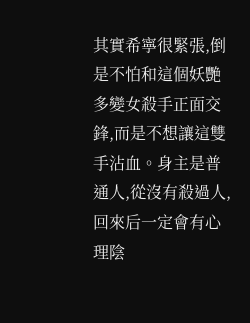其實希寧很緊張,倒是不怕和這個妖艷多變女殺手正面交鋒,而是不想讓這雙手沾血。身主是普通人,從沒有殺過人,回來后一定會有心理陰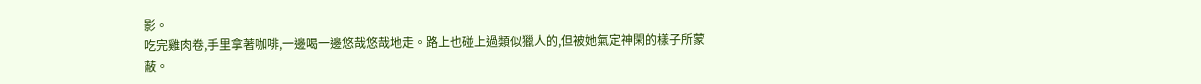影。
吃完雞肉卷,手里拿著咖啡,一邊喝一邊悠哉悠哉地走。路上也碰上過類似獵人的,但被她氣定神閑的樣子所蒙蔽。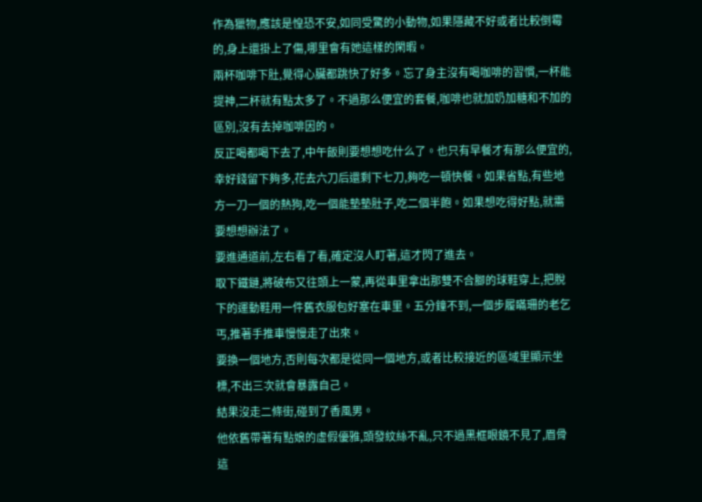作為獵物,應該是惶恐不安,如同受驚的小動物,如果隱藏不好或者比較倒霉的,身上還掛上了傷,哪里會有她這樣的閑暇。
兩杯咖啡下肚,覺得心臟都跳快了好多。忘了身主沒有喝咖啡的習慣,一杯能提神,二杯就有點太多了。不過那么便宜的套餐,咖啡也就加奶加糖和不加的區別,沒有去掉咖啡因的。
反正喝都喝下去了,中午飯則要想想吃什么了。也只有早餐才有那么便宜的,幸好錢留下夠多,花去六刀后還剩下七刀,夠吃一頓快餐。如果省點,有些地方一刀一個的熱狗,吃一個能墊墊肚子,吃二個半飽。如果想吃得好點,就需要想想辦法了。
要進通道前,左右看了看,確定沒人盯著,這才閃了進去。
取下鐵鏈,將破布又往頭上一蒙,再從車里拿出那雙不合腳的球鞋穿上,把脫下的運動鞋用一件舊衣服包好塞在車里。五分鐘不到,一個步履瞞珊的老乞丐,推著手推車慢慢走了出來。
要換一個地方,否則每次都是從同一個地方,或者比較接近的區域里顯示坐標,不出三次就會暴露自己。
結果沒走二條街,碰到了香風男。
他依舊帶著有點娘的虛假優雅,頭發紋絲不亂,只不過黑框眼鏡不見了,眉骨這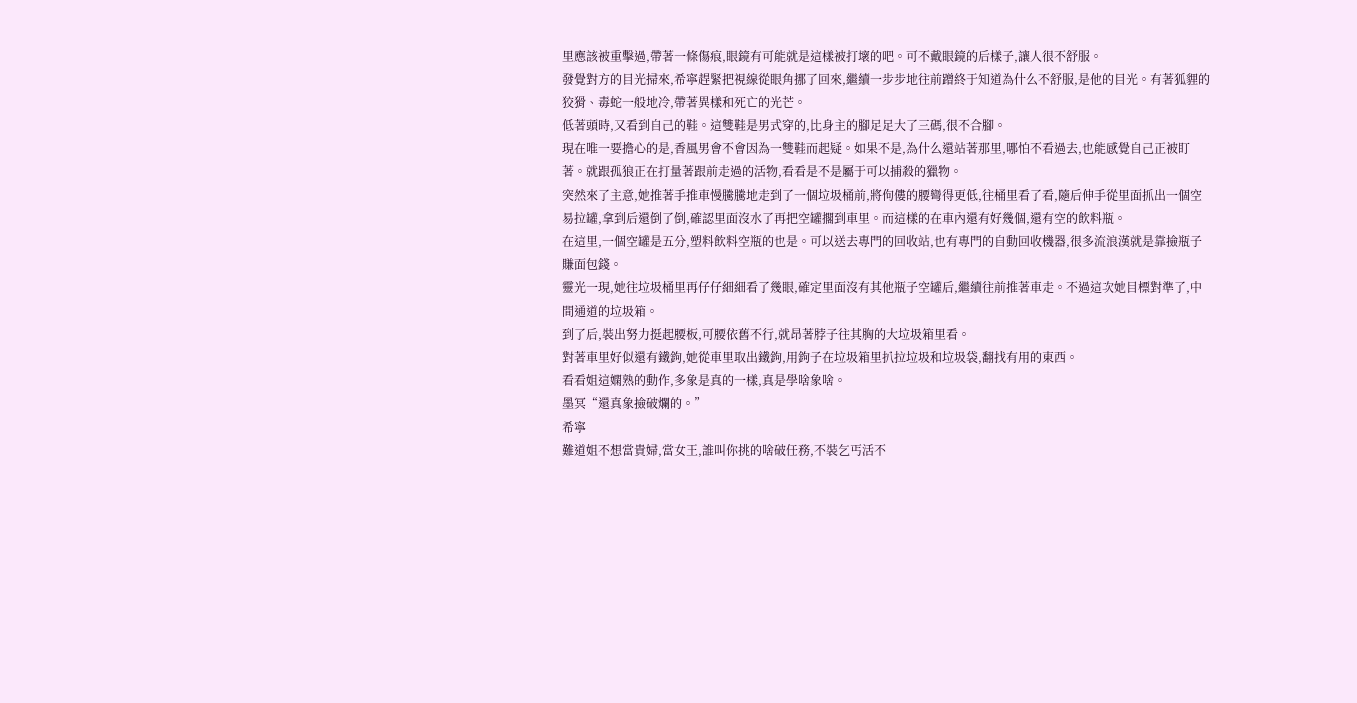里應該被重擊過,帶著一條傷痕,眼鏡有可能就是這樣被打壞的吧。可不戴眼鏡的后樣子,讓人很不舒服。
發覺對方的目光掃來,希寧趕緊把視線從眼角挪了回來,繼續一步步地往前蹭終于知道為什么不舒服,是他的目光。有著狐貍的狡猾、毒蛇一般地冷,帶著異樣和死亡的光芒。
低著頭時,又看到自己的鞋。這雙鞋是男式穿的,比身主的腳足足大了三碼,很不合腳。
現在唯一要擔心的是,香風男會不會因為一雙鞋而起疑。如果不是,為什么還站著那里,哪怕不看過去,也能感覺自己正被盯著。就跟孤狼正在打量著跟前走過的活物,看看是不是屬于可以捕殺的獵物。
突然來了主意,她推著手推車慢騰騰地走到了一個垃圾桶前,將佝僂的腰彎得更低,往桶里看了看,隨后伸手從里面抓出一個空易拉罐,拿到后還倒了倒,確認里面沒水了再把空罐擱到車里。而這樣的在車內還有好幾個,還有空的飲料瓶。
在這里,一個空罐是五分,塑料飲料空瓶的也是。可以送去專門的回收站,也有專門的自動回收機器,很多流浪漢就是靠撿瓶子賺面包錢。
靈光一現,她往垃圾桶里再仔仔細細看了幾眼,確定里面沒有其他瓶子空罐后,繼續往前推著車走。不過這次她目標對準了,中間通道的垃圾箱。
到了后,裝出努力挺起腰板,可腰依舊不行,就昂著脖子往其胸的大垃圾箱里看。
對著車里好似還有鐵鉤,她從車里取出鐵鉤,用鉤子在垃圾箱里扒拉垃圾和垃圾袋,翻找有用的東西。
看看姐這嫻熟的動作,多象是真的一樣,真是學啥象啥。
墨冥“還真象撿破爛的。”
希寧
難道姐不想當貴婦,當女王,誰叫你挑的啥破任務,不裝乞丐活不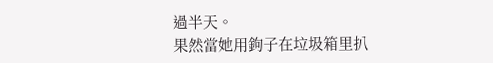過半天。
果然當她用鉤子在垃圾箱里扒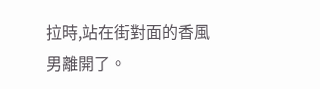拉時,站在街對面的香風男離開了。